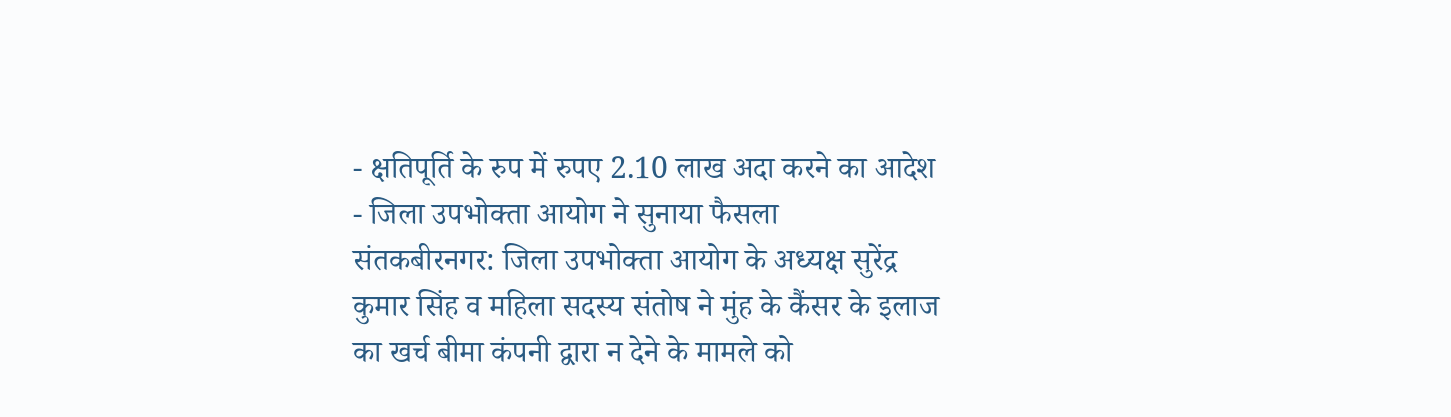- क्षतिपूर्ति के रुप में रुपए 2.10 लाख अदा करने का आदेश
- जिला उपभोक्ता आयोग ने सुनाया फैसला
संतकबीरनगर: जिला उपभोक्ता आयोग के अध्यक्ष सुरेंद्र कुमार सिंह व महिला सदस्य संतोष ने मुंह के कैंसर के इलाज का खर्च बीमा कंपनी द्वारा न देने के मामले को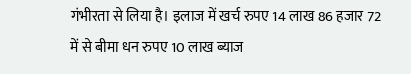गंभीरता से लिया है। इलाज में खर्च रुपए 14 लाख 86 हजार 72 में से बीमा धन रुपए 10 लाख ब्याज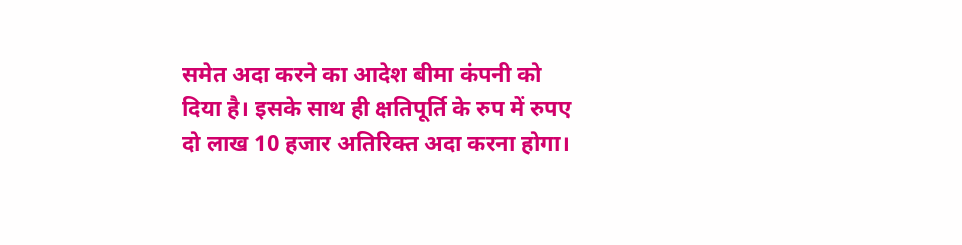समेत अदा करने का आदेश बीमा कंपनी को दिया है। इसके साथ ही क्षतिपूर्ति के रुप में रुपए दो लाख 10 हजार अतिरिक्त अदा करना होगा।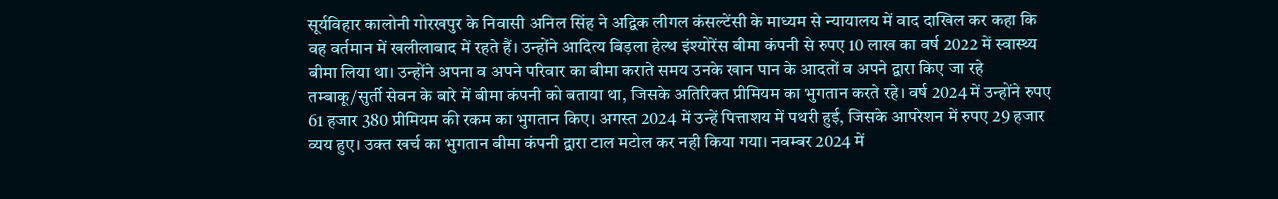सूर्यविहार कालोनी गोरखपुर के निवासी अनिल सिंह ने अद्विक लीगल कंसल्टेंसी के माध्यम से न्यायालय में वाद दाखिल कर कहा कि वह वर्तमान में खलीलाबाद में रहते हैं। उन्होंने आदित्य बिड़ला हेल्थ इंश्योरेंस बीमा कंपनी से रुपए 10 लाख का वर्ष 2022 में स्वास्थ्य बीमा लिया था। उन्होंने अपना व अपने परिवार का बीमा कराते समय उनके खान पान के आदतों व अपने द्वारा किए जा रहे तम्बाकू/सुर्ती सेवन के बारे में बीमा कंपनी को बताया था, जिसके अतिरिक्त प्रीमियम का भुगतान करते रहे। वर्ष 2024 में उन्होंने रुपए 61 हजार 380 प्रीमियम की रकम का भुगतान किए। अगस्त 2024 में उन्हें पित्ताशय में पथरी हुई, जिसके आपरेशन में रुपए 29 हजार व्यय हुए। उक्त खर्च का भुगतान बीमा कंपनी द्वारा टाल मटोल कर नही किया गया। नवम्बर 2024 में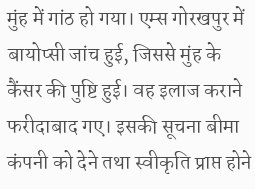मुंह में गांठ हो गया। एम्स गोरखपुर में बायोप्सी जांच हुई, जिससे मुंह के कैंसर की पुष्टि हुई। वह इलाज कराने फरीदाबाद गए। इसकी सूचना बीमा कंपनी को देने तथा स्वीकृति प्राप्त होने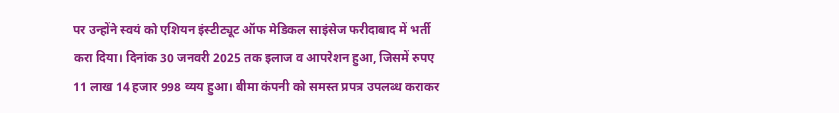पर उन्होंने स्वयं को एशियन इंस्टीट्यूट ऑफ मेडिकल साइंसेज फरीदाबाद में भर्ती करा दिया। दिनांक 30 जनवरी 2025 तक इलाज व आपरेशन हुआ, जिसमें रुपए 11 लाख 14 हजार 998 व्यय हुआ। बीमा कंपनी को समस्त प्रपत्र उपलब्ध कराकर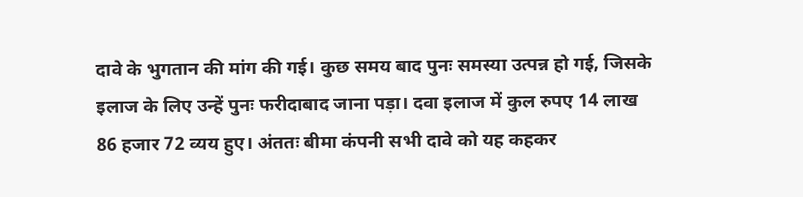दावे के भुगतान की मांग की गई। कुछ समय बाद पुनः समस्या उत्पन्न हो गई, जिसके इलाज के लिए उन्हें पुनः फरीदाबाद जाना पड़ा। दवा इलाज में कुल रुपए 14 लाख 86 हजार 72 व्यय हुए। अंततः बीमा कंपनी सभी दावे को यह कहकर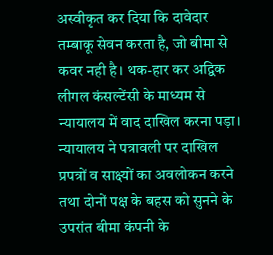अस्वीकृत कर दिया कि दावेदार तम्बाकू सेवन करता है, जो बीमा से कवर नही है। थक-हार कर अद्विक लीगल कंसल्टेंसी के माध्यम से न्यायालय में वाद दाखिल करना पड़ा।
न्यायालय ने पत्रावली पर दाखिल प्रपत्रों व साक्ष्यों का अवलोकन करने तथा दोनों पक्ष के बहस को सुनने के उपरांत बीमा कंपनी के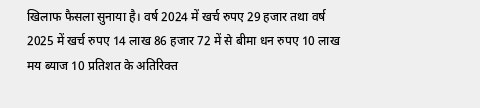खिलाफ फैसला सुनाया है। वर्ष 2024 में खर्च रुपए 29 हजार तथा वर्ष 2025 में खर्च रुपए 14 लाख 86 हजार 72 में से बीमा धन रुपए 10 लाख मय ब्याज 10 प्रतिशत के अतिरिक्त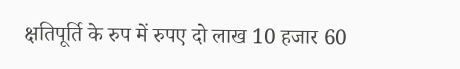क्षतिपूर्ति के रुप में रुपए दो लाख 10 हजार 60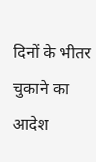दिनों के भीतर चुकाने का आदेश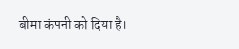बीमा कंपनी को दिया है।